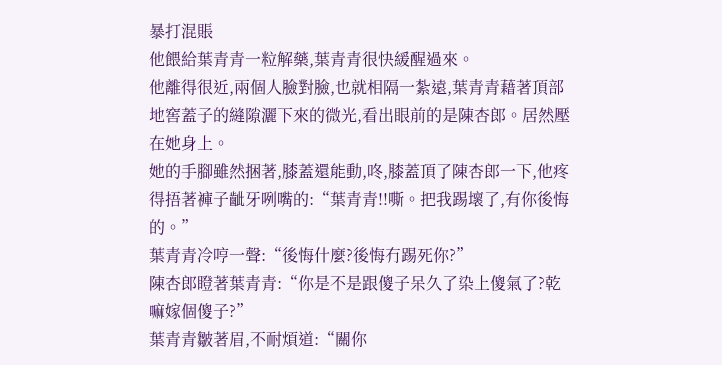暴打混賬
他餵給葉青青一粒解藥,葉青青很快緩醒過來。
他離得很近,兩個人臉對臉,也就相隔一紮遠,葉青青藉著頂部地窖蓋子的縫隙灑下來的微光,看出眼前的是陳杏郎。居然壓在她身上。
她的手腳雖然捆著,膝蓋還能動,咚,膝蓋頂了陳杏郎一下,他疼得捂著褲子齜牙咧嘴的:“葉青青!!嘶。把我踢壞了,有你後悔的。”
葉青青冷哼一聲:“後悔什麼?後悔冇踢死你?”
陳杏郎瞪著葉青青:“你是不是跟傻子呆久了染上傻氣了?乾嘛嫁個傻子?”
葉青青皺著眉,不耐煩道:“關你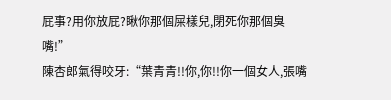屁事?用你放屁?瞅你那個屎樣兒,閉死你那個臭嘴!”
陳杏郎氣得咬牙:“葉青青!!你,你!!你一個女人,張嘴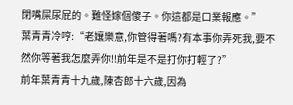閉嘴屎尿屁的。難怪嫁個傻子。你這都是口業報應。”
葉青青冷哼:“老孃樂意,你管得著嗎?有本事你弄死我,要不然你等著我怎麼弄你!!前年是不是打你打輕了?”
前年葉青青十九歲,陳杏郎十六歲,因為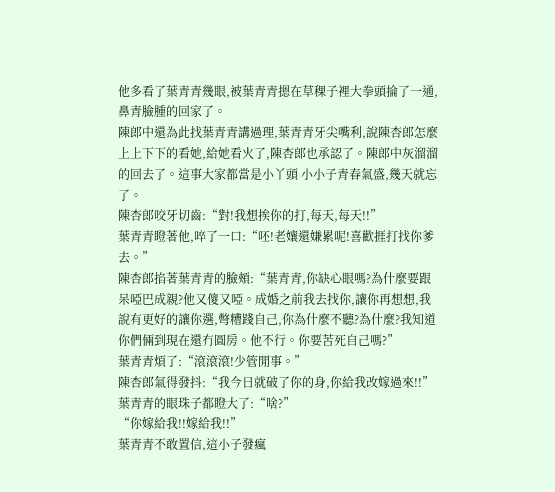他多看了葉青青幾眼,被葉青青摁在草稞子裡大拳頭掄了一通,鼻青臉腫的回家了。
陳郎中還為此找葉青青講過理,葉青青牙尖嘴利,說陳杏郎怎麼上上下下的看她,給她看火了,陳杏郎也承認了。陳郎中灰溜溜的回去了。這事大家都當是小丫頭 小小子青春氣盛,幾天就忘了。
陳杏郎咬牙切齒:“對!我想挨你的打,每天,每天!!”
葉青青瞪著他,啐了一口:“呸!老孃還嫌累呢!喜歡捱打找你爹去。”
陳杏郎掐著葉青青的臉頰:“葉青青,你缺心眼嗎?為什麼要跟呆啞巴成親?他又傻又啞。成婚之前我去找你,讓你再想想,我說有更好的讓你選,彆糟踐自己,你為什麼不聽?為什麼?我知道你們倆到現在還冇圓房。他不行。你要苦死自己嗎?”
葉青青煩了:“滾滾滾!少管閒事。”
陳杏郎氣得發抖:“我今日就破了你的身,你給我改嫁過來!!”
葉青青的眼珠子都瞪大了:“啥?”
“你嫁給我!!嫁給我!!”
葉青青不敢置信,這小子發瘋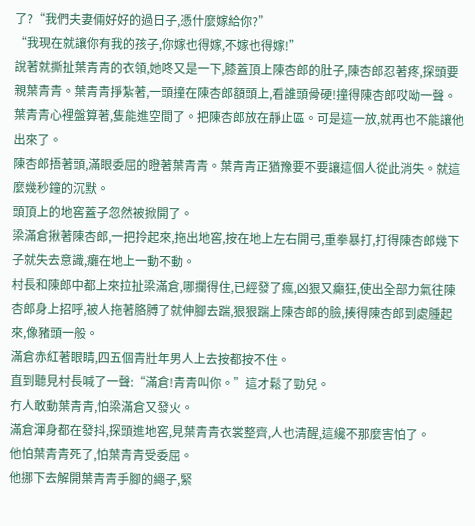了?“我們夫妻倆好好的過日子,憑什麼嫁給你?”
“我現在就讓你有我的孩子,你嫁也得嫁,不嫁也得嫁!”
說著就撕扯葉青青的衣領,她咚又是一下,膝蓋頂上陳杏郎的肚子,陳杏郎忍著疼,探頭要親葉青青。葉青青掙紮著,一頭撞在陳杏郎額頭上,看誰頭骨硬!撞得陳杏郎哎呦一聲。
葉青青心裡盤算著,隻能進空間了。把陳杏郎放在靜止區。可是這一放,就再也不能讓他出來了。
陳杏郎捂著頭,滿眼委屈的瞪著葉青青。葉青青正猶豫要不要讓這個人從此消失。就這麼幾秒鐘的沉默。
頭頂上的地窖蓋子忽然被掀開了。
梁滿倉揪著陳杏郎,一把拎起來,拖出地窖,按在地上左右開弓,重拳暴打,打得陳杏郎幾下子就失去意識,癱在地上一動不動。
村長和陳郎中都上來拉扯梁滿倉,哪攔得住,已經發了瘋,凶狠又癲狂,使出全部力氣往陳杏郎身上招呼,被人拖著胳膊了就伸腳去踹,狠狠踹上陳杏郎的臉,揍得陳杏郎到處腫起來,像豬頭一般。
滿倉赤紅著眼睛,四五個青壯年男人上去按都按不住。
直到聽見村長喊了一聲:“滿倉!青青叫你。”這才鬆了勁兒。
冇人敢動葉青青,怕梁滿倉又發火。
滿倉渾身都在發抖,探頭進地窖,見葉青青衣裳整齊,人也清醒,這纔不那麼害怕了。
他怕葉青青死了,怕葉青青受委屈。
他挪下去解開葉青青手腳的繩子,緊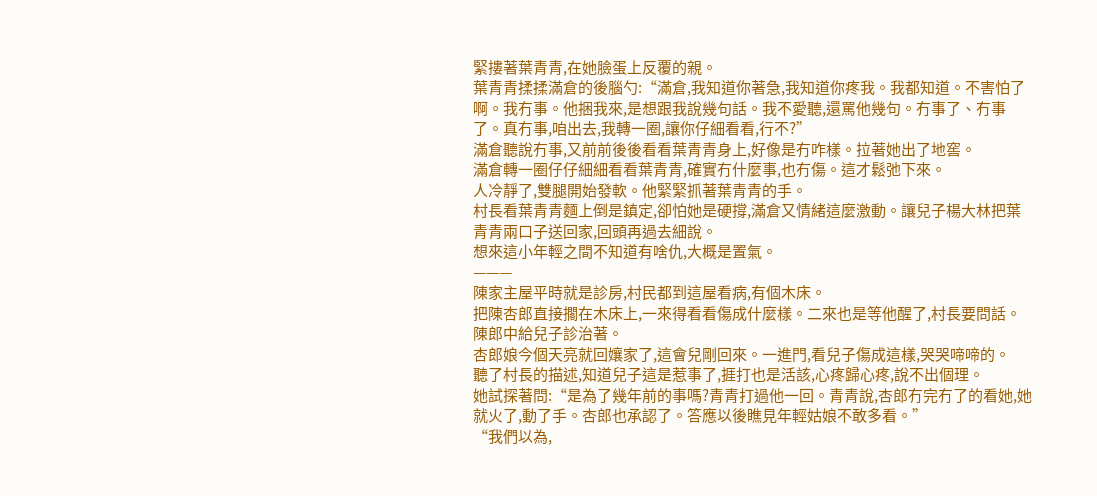緊摟著葉青青,在她臉蛋上反覆的親。
葉青青揉揉滿倉的後腦勺:“滿倉,我知道你著急,我知道你疼我。我都知道。不害怕了啊。我冇事。他捆我來,是想跟我說幾句話。我不愛聽,還罵他幾句。冇事了、冇事了。真冇事,咱出去,我轉一圈,讓你仔細看看,行不?”
滿倉聽說冇事,又前前後後看看葉青青身上,好像是冇咋樣。拉著她出了地窖。
滿倉轉一圈仔仔細細看看葉青青,確實冇什麼事,也冇傷。這才鬆弛下來。
人冷靜了,雙腿開始發軟。他緊緊抓著葉青青的手。
村長看葉青青麵上倒是鎮定,卻怕她是硬撐,滿倉又情緒這麼激動。讓兒子楊大林把葉青青兩口子送回家,回頭再過去細說。
想來這小年輕之間不知道有啥仇,大概是置氣。
———
陳家主屋平時就是診房,村民都到這屋看病,有個木床。
把陳杏郎直接擱在木床上,一來得看看傷成什麼樣。二來也是等他醒了,村長要問話。
陳郎中給兒子診治著。
杏郎娘今個天亮就回孃家了,這會兒剛回來。一進門,看兒子傷成這樣,哭哭啼啼的。
聽了村長的描述,知道兒子這是惹事了,捱打也是活該,心疼歸心疼,說不出個理。
她試探著問:“是為了幾年前的事嗎?青青打過他一回。青青說,杏郎冇完冇了的看她,她就火了,動了手。杏郎也承認了。答應以後瞧見年輕姑娘不敢多看。”
“我們以為,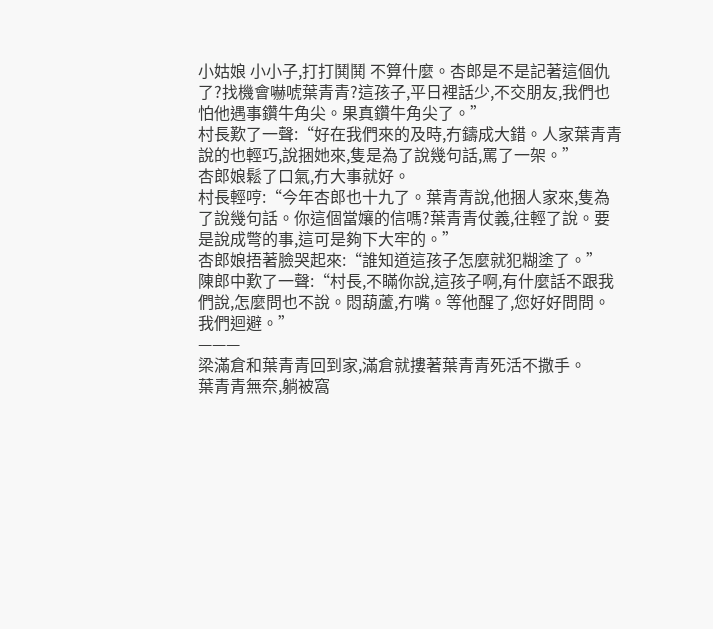小姑娘 小小子,打打鬨鬨 不算什麼。杏郎是不是記著這個仇了?找機會嚇唬葉青青?這孩子,平日裡話少,不交朋友,我們也怕他遇事鑽牛角尖。果真鑽牛角尖了。”
村長歎了一聲:“好在我們來的及時,冇鑄成大錯。人家葉青青說的也輕巧,說捆她來,隻是為了說幾句話,罵了一架。”
杏郎娘鬆了口氣,冇大事就好。
村長輕哼:“今年杏郎也十九了。葉青青說,他捆人家來,隻為了說幾句話。你這個當孃的信嗎?葉青青仗義,往輕了說。要是說成彆的事,這可是夠下大牢的。”
杏郎娘捂著臉哭起來:“誰知道這孩子怎麼就犯糊塗了。”
陳郎中歎了一聲:“村長,不瞞你說,這孩子啊,有什麼話不跟我們說,怎麼問也不說。悶葫蘆,冇嘴。等他醒了,您好好問問。我們迴避。”
———
梁滿倉和葉青青回到家,滿倉就摟著葉青青死活不撒手。
葉青青無奈,躺被窩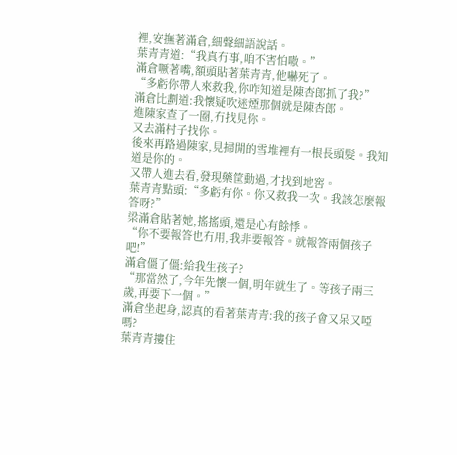裡,安撫著滿倉,細聲細語說話。
葉青青道:“我真冇事,咱不害怕嗷。”
滿倉噘著嘴,額頭貼著葉青青,他嚇死了。
“多虧你帶人來救我,你咋知道是陳杏郎抓了我?”
滿倉比劃道:我懷疑吹迷煙那個就是陳杏郎。
進陳家查了一圈,冇找見你。
又去滿村子找你。
後來再路過陳家,見掃開的雪堆裡有一根長頭髮。我知道是你的。
又帶人進去看,發現藥筐動過,才找到地窖。
葉青青點頭:“多虧有你。你又救我一次。我該怎麼報答呀?”
梁滿倉貼著她,搖搖頭,還是心有餘悸。
“你不要報答也冇用,我非要報答。就報答兩個孩子吧!”
滿倉僵了僵:給我生孩子?
“那當然了,今年先懷一個,明年就生了。等孩子兩三歲,再要下一個。”
滿倉坐起身,認真的看著葉青青:我的孩子會又呆又啞嗎?
葉青青摟住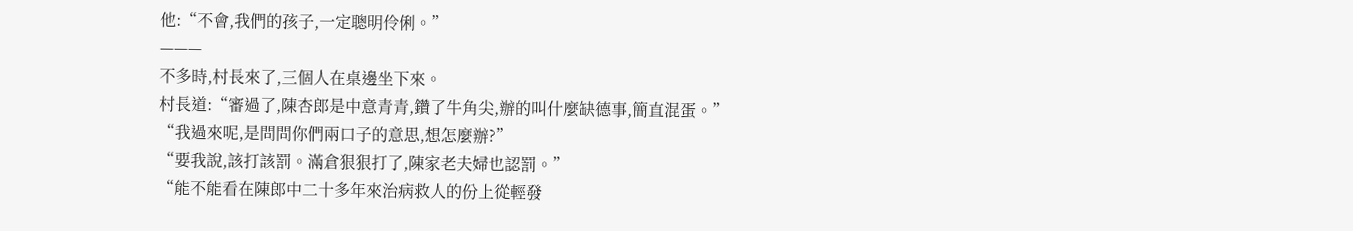他:“不會,我們的孩子,一定聰明伶俐。”
———
不多時,村長來了,三個人在桌邊坐下來。
村長道:“審過了,陳杏郎是中意青青,鑽了牛角尖,辦的叫什麼缺德事,簡直混蛋。”
“我過來呢,是問問你們兩口子的意思,想怎麼辦?”
“要我說,該打該罰。滿倉狠狠打了,陳家老夫婦也認罰。”
“能不能看在陳郎中二十多年來治病救人的份上從輕發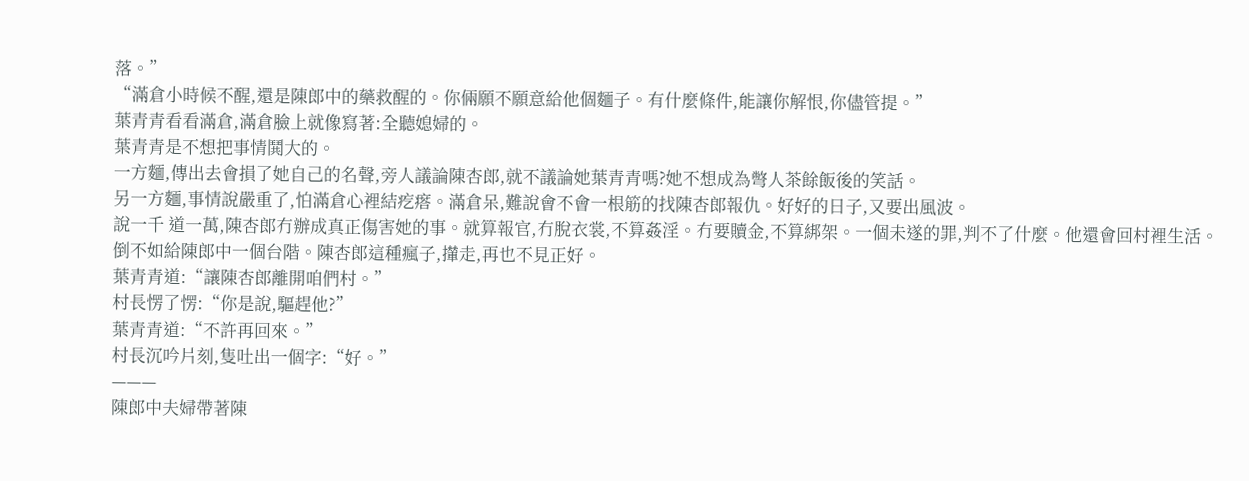落。”
“滿倉小時候不醒,還是陳郎中的藥救醒的。你倆願不願意給他個麵子。有什麼條件,能讓你解恨,你儘管提。”
葉青青看看滿倉,滿倉臉上就像寫著:全聽媳婦的。
葉青青是不想把事情鬨大的。
一方麵,傳出去會損了她自己的名聲,旁人議論陳杏郎,就不議論她葉青青嗎?她不想成為彆人茶餘飯後的笑話。
另一方麵,事情說嚴重了,怕滿倉心裡結疙瘩。滿倉呆,難說會不會一根筋的找陳杏郎報仇。好好的日子,又要出風波。
說一千 道一萬,陳杏郎冇辦成真正傷害她的事。就算報官,冇脫衣裳,不算姦淫。冇要贖金,不算綁架。一個未遂的罪,判不了什麼。他還會回村裡生活。
倒不如給陳郎中一個台階。陳杏郎這種瘋子,攆走,再也不見正好。
葉青青道:“讓陳杏郎離開咱們村。”
村長愣了愣:“你是說,驅趕他?”
葉青青道:“不許再回來。”
村長沉吟片刻,隻吐出一個字:“好。”
———
陳郎中夫婦帶著陳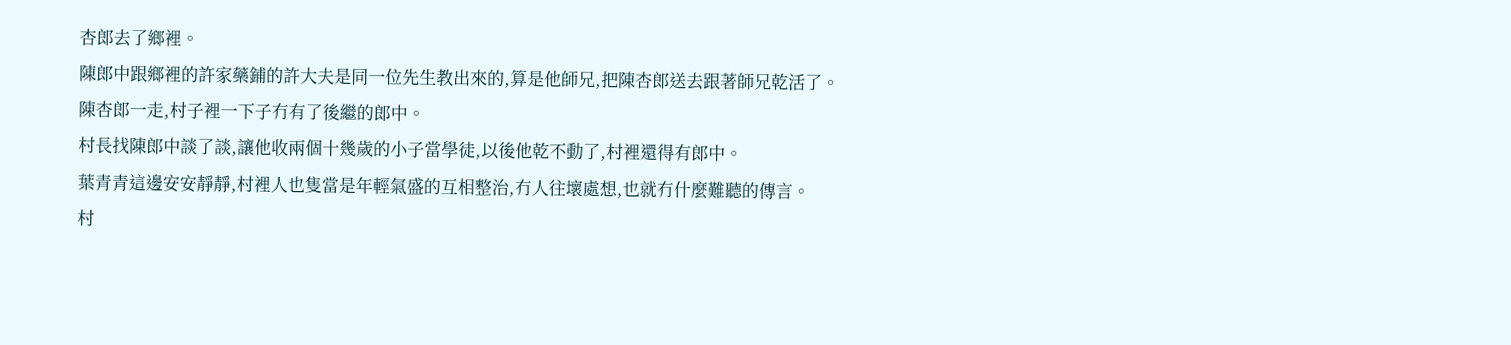杏郎去了鄉裡。
陳郎中跟鄉裡的許家藥鋪的許大夫是同一位先生教出來的,算是他師兄,把陳杏郎送去跟著師兄乾活了。
陳杏郎一走,村子裡一下子冇有了後繼的郎中。
村長找陳郎中談了談,讓他收兩個十幾歲的小子當學徒,以後他乾不動了,村裡還得有郎中。
葉青青這邊安安靜靜,村裡人也隻當是年輕氣盛的互相整治,冇人往壞處想,也就冇什麼難聽的傳言。
村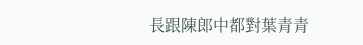長跟陳郎中都對葉青青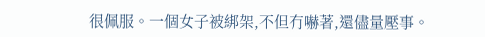很佩服。一個女子被綁架,不但冇嚇著,還儘量壓事。